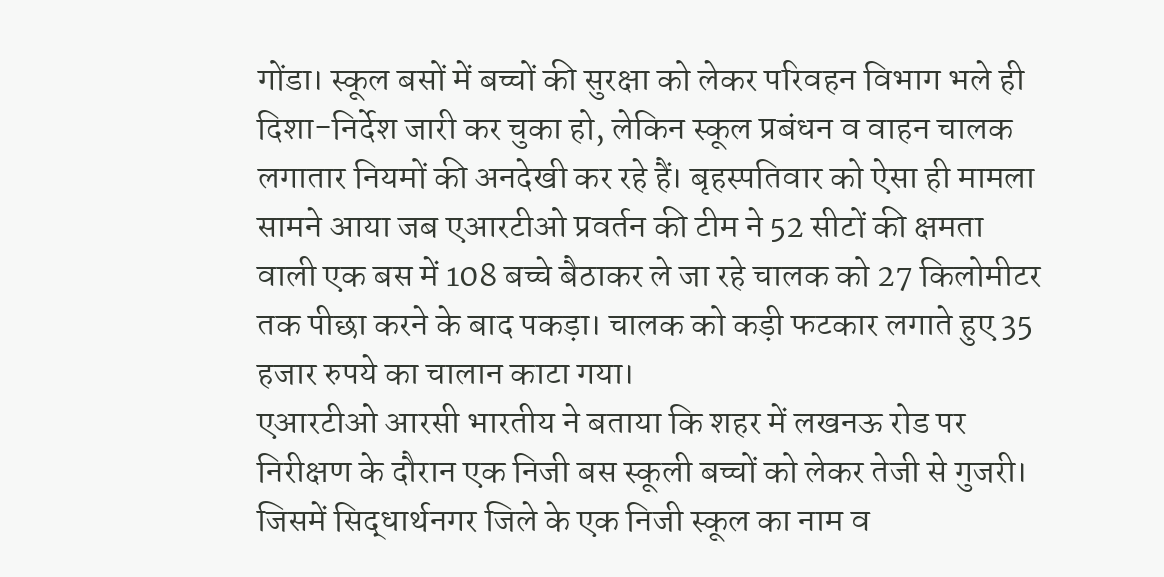गोंडा। स्कूल बसों में बच्चों की सुरक्षा को लेकर परिवहन विभाग भले ही दिशा-निर्देश जारी कर चुका हो, लेकिन स्कूल प्रबंधन व वाहन चालक लगातार नियमों की अनदेखी कर रहे हैं। बृहस्पतिवार को ऐसा ही मामला सामने आया जब एआरटीओ प्रवर्तन की टीम ने 52 सीटों की क्षमता वाली एक बस में 108 बच्चे बैठाकर ले जा रहे चालक को 27 किलोमीटर तक पीछा करने के बाद पकड़ा। चालक को कड़ी फटकार लगाते हुए 35 हजार रुपये का चालान काटा गया।
एआरटीओ आरसी भारतीय ने बताया कि शहर में लखनऊ रोड पर निरीक्षण के दौरान एक निजी बस स्कूली बच्चों को लेकर तेजी से गुजरी। जिसमें सिद्धार्थनगर जिले के एक निजी स्कूल का नाम व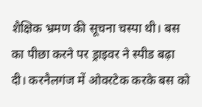शैक्षिक भ्रमण की सूचना चस्पा थी। बस का पीछा करने पर ड्राइवर ने स्पीड बढ़ा दी। करनैलगंज में ओवरटेक करके बस को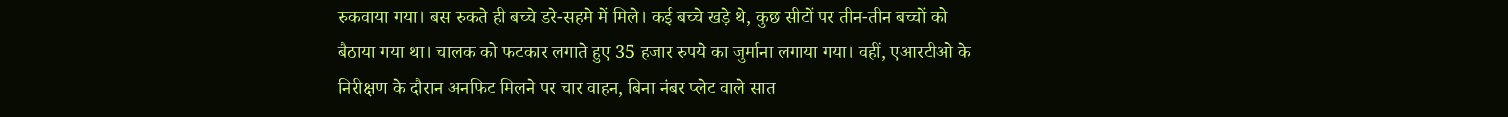रुकवाया गया। बस रुकते ही बच्चे डरे-सहमे में मिले। कई बच्चे खड़े थे, कुछ सीटों पर तीन-तीन बच्चों को बैठाया गया था। चालक को फटकार लगाते हुए 35 हजार रुपये का जुर्माना लगाया गया। वहीं, एआरटीओ के निरीक्षण के दौरान अनफिट मिलने पर चार वाहन, बिना नंबर प्लेट वाले सात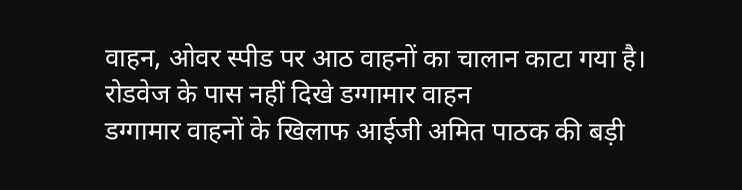वाहन, ओवर स्पीड पर आठ वाहनों का चालान काटा गया है।
रोडवेज के पास नहीं दिखे डग्गामार वाहन
डग्गामार वाहनों के खिलाफ आईजी अमित पाठक की बड़ी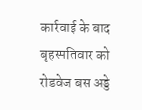कार्रवाई के बाद बृहस्पतिवार को रोडवेज बस अड्डे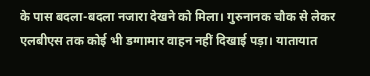के पास बदला-बदला नजारा देखने को मिला। गुरुनानक चौक से लेकर एलबीएस तक कोई भी डग्गामार वाहन नहीं दिखाई पड़ा। यातायात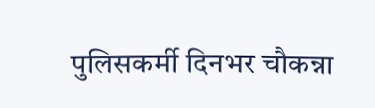पुलिसकर्मी दिनभर चौकन्ना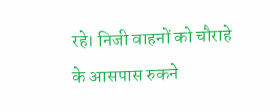रहे। निजी वाहनों को चौराहे के आसपास रुकने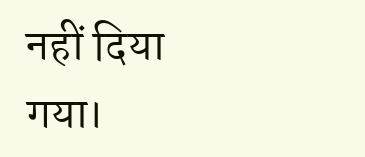नहीं दिया गया।